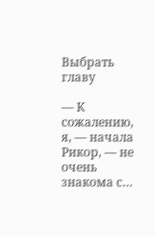Выбрать главу

— К сожалению, я, — начала Рикор, — не очень знакома с…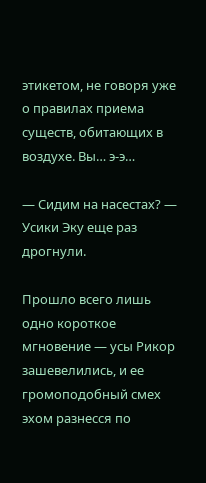этикетом, не говоря уже о правилах приема существ, обитающих в воздухе. Вы… э-э…

— Сидим на насестах? — Усики Эку еще раз дрогнули.

Прошло всего лишь одно короткое мгновение — усы Рикор зашевелились, и ее громоподобный смех эхом разнесся по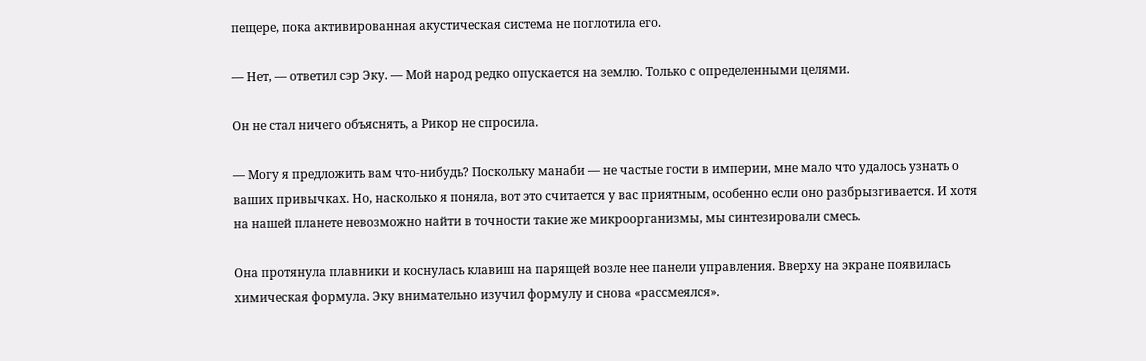пещере, пока активированная акустическая система не поглотила его.

— Нет, — ответил сэр Эку. — Мой народ редко опускается на землю. Только с определенными целями.

Он не стал ничего объяснять, а Рикор не спросила.

— Могу я предложить вам что-нибудь? Поскольку манаби — не частые гости в империи, мне мало что удалось узнать о ваших привычках. Но, насколько я поняла, вот это считается у вас приятным, особенно если оно разбрызгивается. И хотя на нашей планете невозможно найти в точности такие же микроорганизмы, мы синтезировали смесь.

Она протянула плавники и коснулась клавиш на парящей возле нее панели управления. Вверху на экране появилась химическая формула. Эку внимательно изучил формулу и снова «рассмеялся».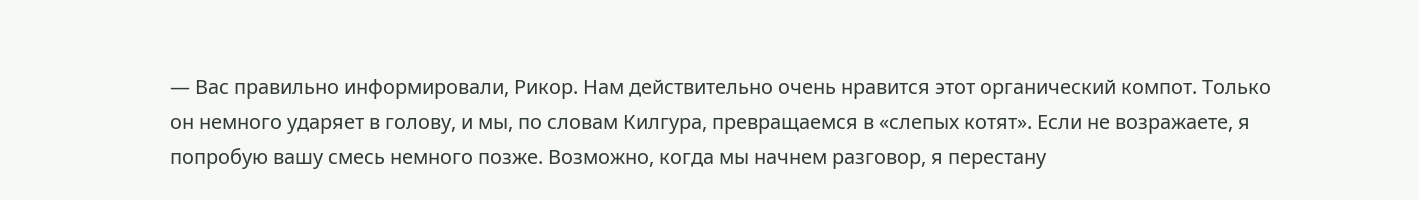— Вас правильно информировали, Рикор. Нам действительно очень нравится этот органический компот. Только он немного ударяет в голову, и мы, по словам Килгура, превращаемся в «слепых котят». Если не возражаете, я попробую вашу смесь немного позже. Возможно, когда мы начнем разговор, я перестану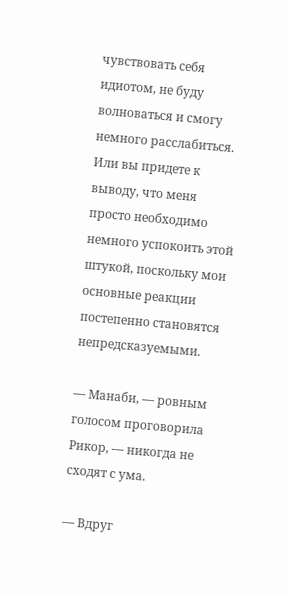чувствовать себя идиотом, не буду волноваться и смогу немного расслабиться. Или вы придете к выводу, что меня просто необходимо немного успокоить этой штукой, поскольку мои основные реакции постепенно становятся непредсказуемыми.

— Манаби, — ровным голосом проговорила Рикор, — никогда не сходят с ума.

— Вдруг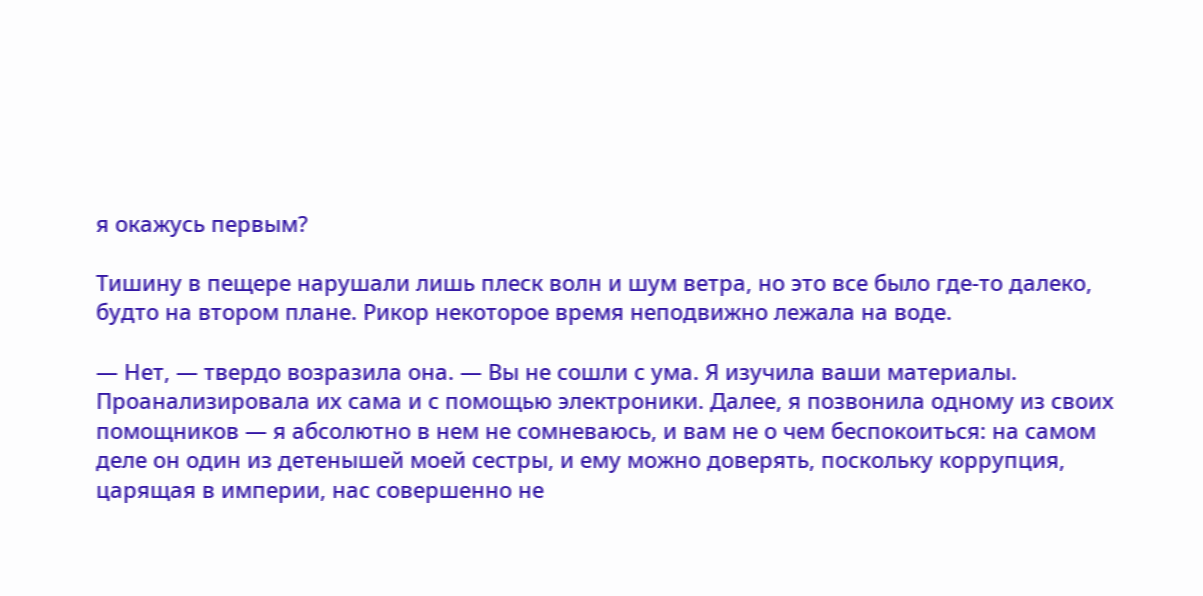я окажусь первым?

Тишину в пещере нарушали лишь плеск волн и шум ветра, но это все было где-то далеко, будто на втором плане. Рикор некоторое время неподвижно лежала на воде.

— Нет, — твердо возразила она. — Вы не сошли с ума. Я изучила ваши материалы. Проанализировала их сама и с помощью электроники. Далее, я позвонила одному из своих помощников — я абсолютно в нем не сомневаюсь, и вам не о чем беспокоиться: на самом деле он один из детенышей моей сестры, и ему можно доверять, поскольку коррупция, царящая в империи, нас совершенно не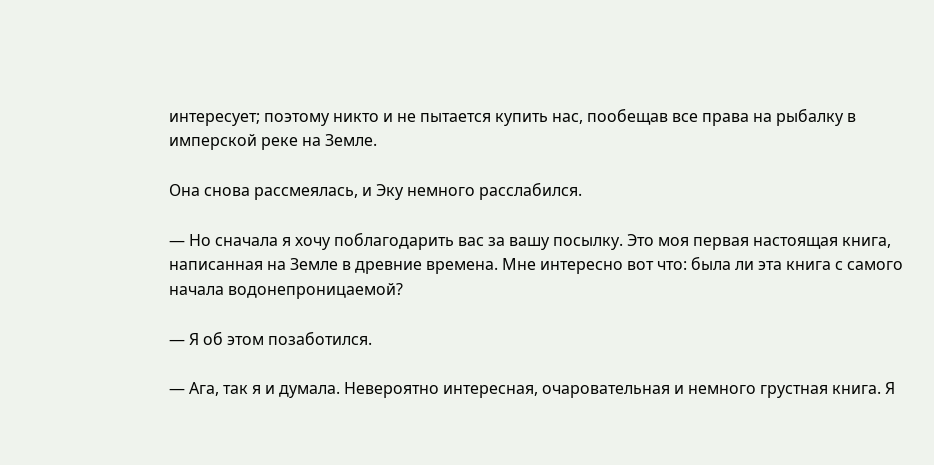интересует; поэтому никто и не пытается купить нас, пообещав все права на рыбалку в имперской реке на Земле.

Она снова рассмеялась, и Эку немного расслабился.

— Но сначала я хочу поблагодарить вас за вашу посылку. Это моя первая настоящая книга, написанная на Земле в древние времена. Мне интересно вот что: была ли эта книга с самого начала водонепроницаемой?

— Я об этом позаботился.

— Ага, так я и думала. Невероятно интересная, очаровательная и немного грустная книга. Я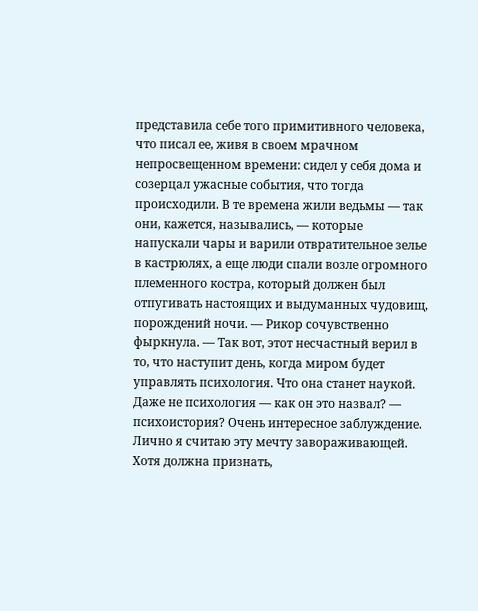представила себе того примитивного человека, что писал ее, живя в своем мрачном непросвещенном времени: сидел у себя дома и созерцал ужасные события, что тогда происходили. В те времена жили ведьмы — так они, кажется, назывались, — которые напускали чары и варили отвратительное зелье в кастрюлях, а еще люди спали возле огромного племенного костра, который должен был отпугивать настоящих и выдуманных чудовищ, порождений ночи. — Рикор сочувственно фыркнула. — Так вот, этот несчастный верил в то, что наступит день, когда миром будет управлять психология. Что она станет наукой. Даже не психология — как он это назвал? — психоистория? Очень интересное заблуждение. Лично я считаю эту мечту завораживающей. Хотя должна признать,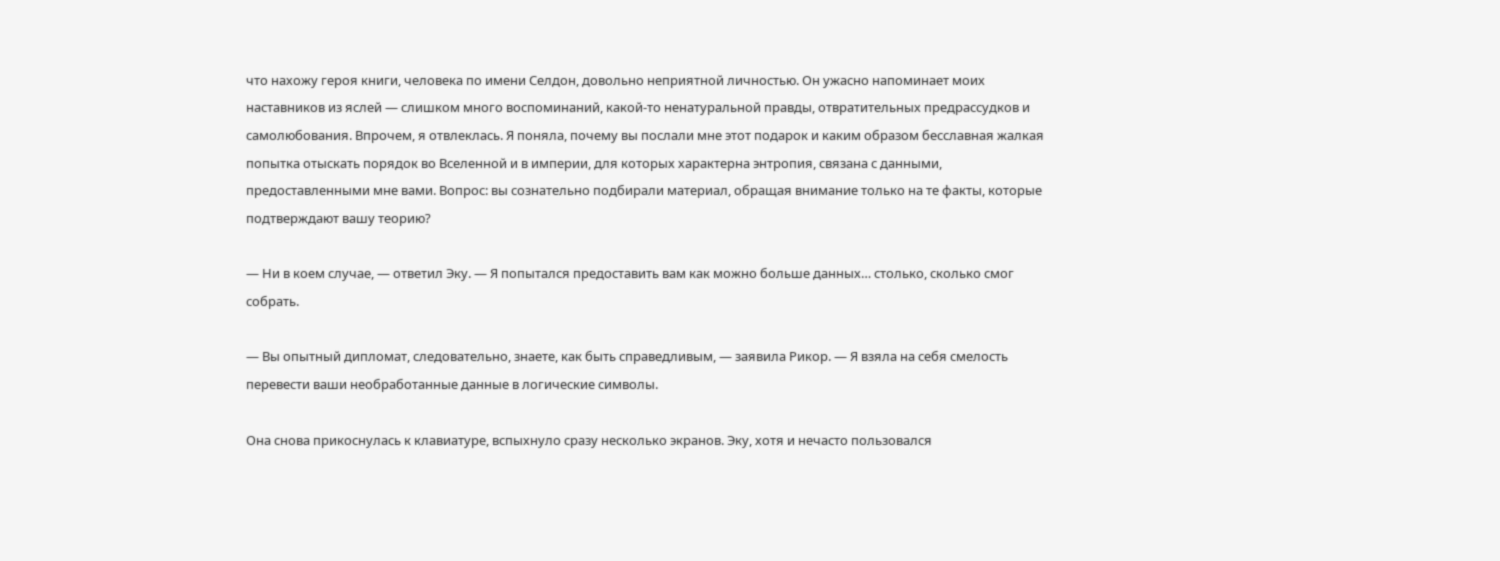что нахожу героя книги, человека по имени Селдон, довольно неприятной личностью. Он ужасно напоминает моих наставников из яслей — слишком много воспоминаний, какой-то ненатуральной правды, отвратительных предрассудков и самолюбования. Впрочем, я отвлеклась. Я поняла, почему вы послали мне этот подарок и каким образом бесславная жалкая попытка отыскать порядок во Вселенной и в империи, для которых характерна энтропия, связана с данными, предоставленными мне вами. Вопрос: вы сознательно подбирали материал, обращая внимание только на те факты, которые подтверждают вашу теорию?

— Ни в коем случае, — ответил Эку. — Я попытался предоставить вам как можно больше данных… столько, сколько смог собрать.

— Вы опытный дипломат, следовательно, знаете, как быть справедливым, — заявила Рикор. — Я взяла на себя смелость перевести ваши необработанные данные в логические символы.

Она снова прикоснулась к клавиатуре, вспыхнуло сразу несколько экранов. Эку, хотя и нечасто пользовался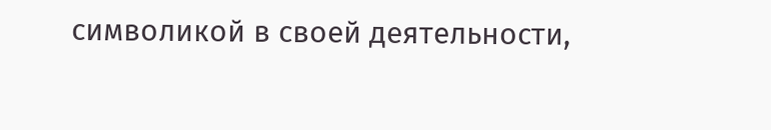символикой в своей деятельности,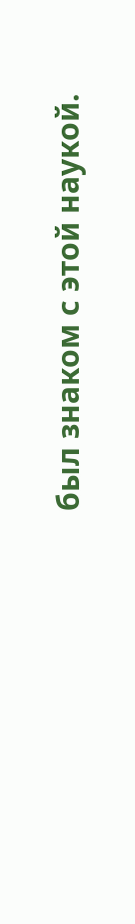был знаком с этой наукой.